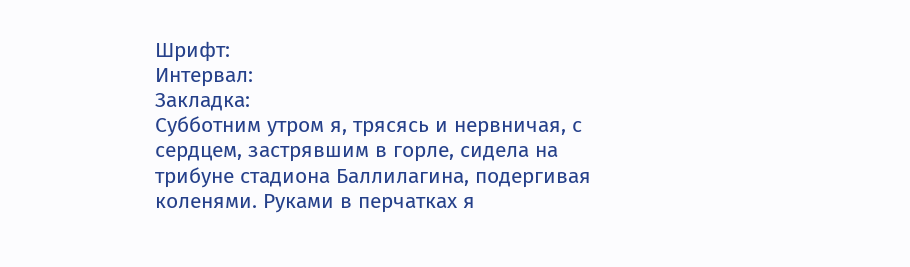Шрифт:
Интервал:
Закладка:
Субботним утром я, трясясь и нервничая, с сердцем, застрявшим в горле, сидела на трибуне стадиона Баллилагина, подергивая коленями. Руками в перчатках я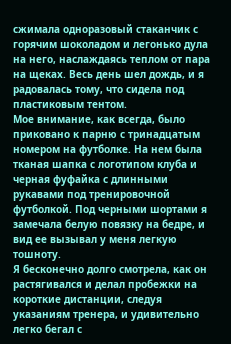сжимала одноразовый стаканчик с горячим шоколадом и легонько дула на него, наслаждаясь теплом от пара на щеках. Весь день шел дождь, и я радовалась тому, что сидела под пластиковым тентом.
Мое внимание, как всегда, было приковано к парню с тринадцатым номером на футболке. На нем была тканая шапка с логотипом клуба и черная фуфайка с длинными рукавами под тренировочной футболкой. Под черными шортами я замечала белую повязку на бедре, и вид ее вызывал у меня легкую тошноту.
Я бесконечно долго смотрела, как он растягивался и делал пробежки на короткие дистанции, следуя указаниям тренера, и удивительно легко бегал с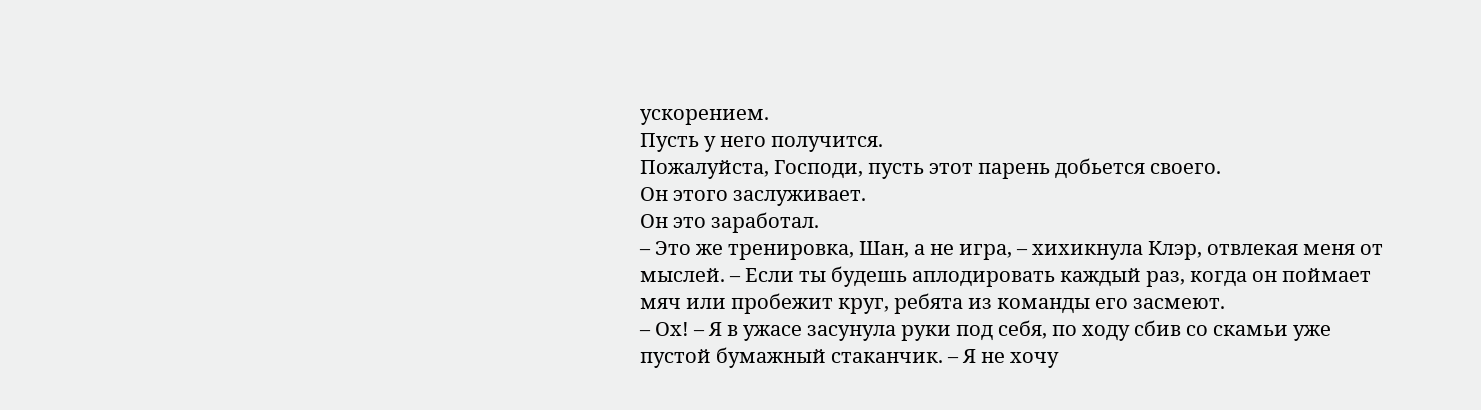ускорением.
Пусть у него получится.
Пожалуйста, Господи, пусть этот парень добьется своего.
Он этого заслуживает.
Он это заработал.
– Это же тренировка, Шан, а не игра, – хихикнула Клэр, отвлекая меня от мыслей. – Если ты будешь аплодировать каждый раз, когда он поймает мяч или пробежит круг, ребята из команды его засмеют.
– Ох! – Я в ужасе засунула руки под себя, по ходу сбив со скамьи уже пустой бумажный стаканчик. – Я не хочу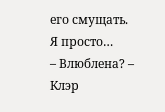его смущать. Я просто…
– Влюблена? – Клэр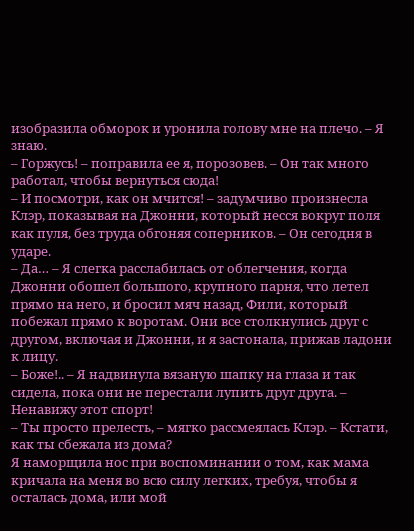изобразила обморок и уронила голову мне на плечо. – Я знаю.
– Горжусь! – поправила ее я, порозовев. – Он так много работал, чтобы вернуться сюда!
– И посмотри, как он мчится! – задумчиво произнесла Клэр, показывая на Джонни, который несся вокруг поля как пуля, без труда обгоняя соперников. – Он сегодня в ударе.
– Да… – Я слегка расслабилась от облегчения, когда Джонни обошел большого, крупного парня, что летел прямо на него, и бросил мяч назад, Фили, который побежал прямо к воротам. Они все столкнулись друг с другом, включая и Джонни, и я застонала, прижав ладони к лицу.
– Боже!.. – Я надвинула вязаную шапку на глаза и так сидела, пока они не перестали лупить друг друга. – Ненавижу этот спорт!
– Ты просто прелесть, – мягко рассмеялась Клэр. – Кстати, как ты сбежала из дома?
Я наморщила нос при воспоминании о том, как мама кричала на меня во всю силу легких, требуя, чтобы я осталась дома, или мой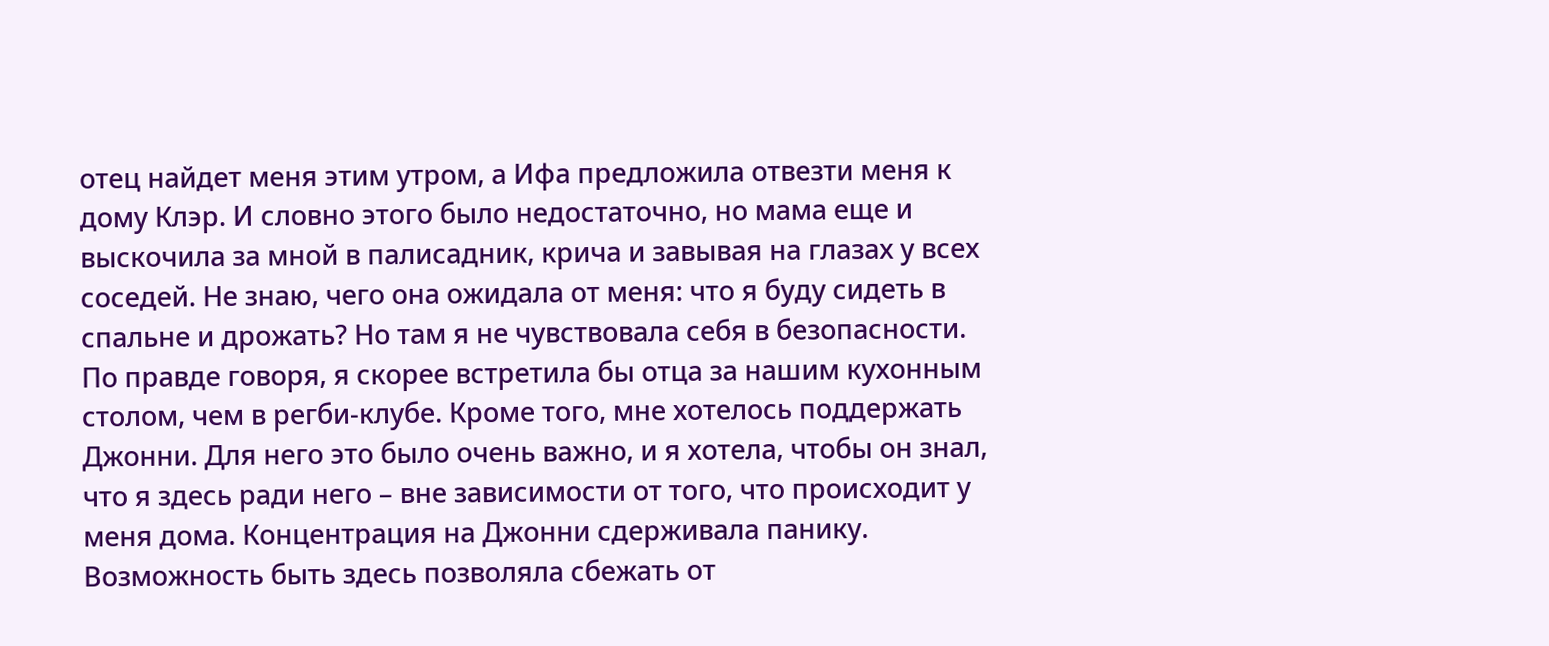отец найдет меня этим утром, а Ифа предложила отвезти меня к дому Клэр. И словно этого было недостаточно, но мама еще и выскочила за мной в палисадник, крича и завывая на глазах у всех соседей. Не знаю, чего она ожидала от меня: что я буду сидеть в спальне и дрожать? Но там я не чувствовала себя в безопасности.
По правде говоря, я скорее встретила бы отца за нашим кухонным столом, чем в регби-клубе. Кроме того, мне хотелось поддержать Джонни. Для него это было очень важно, и я хотела, чтобы он знал, что я здесь ради него – вне зависимости от того, что происходит у меня дома. Концентрация на Джонни сдерживала панику. Возможность быть здесь позволяла сбежать от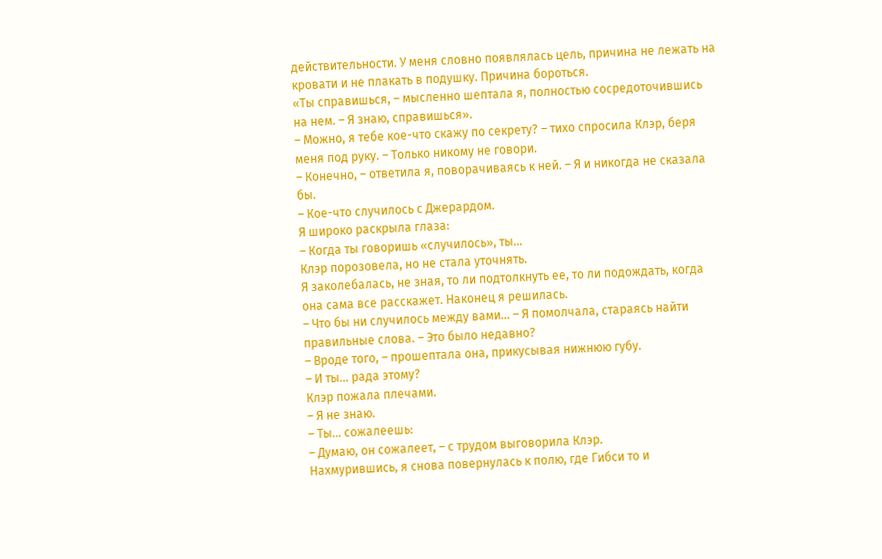действительности. У меня словно появлялась цель, причина не лежать на кровати и не плакать в подушку. Причина бороться.
«Ты справишься, – мысленно шептала я, полностью сосредоточившись на нем. – Я знаю, справишься».
– Можно, я тебе кое-что скажу по секрету? – тихо спросила Клэр, беря меня под руку. – Только никому не говори.
– Конечно, – ответила я, поворачиваясь к ней. – Я и никогда не сказала бы.
– Кое-что случилось с Джерардом.
Я широко раскрыла глаза:
– Когда ты говоришь «случилось», ты…
Клэр порозовела, но не стала уточнять.
Я заколебалась, не зная, то ли подтолкнуть ее, то ли подождать, когда она сама все расскажет. Наконец я решилась.
– Что бы ни случилось между вами… – Я помолчала, стараясь найти правильные слова. – Это было недавно?
– Вроде того, – прошептала она, прикусывая нижнюю губу.
– И ты… рада этому?
Клэр пожала плечами.
– Я не знаю.
– Ты… сожалеешь:
– Думаю, он сожалеет, – с трудом выговорила Клэр.
Нахмурившись, я снова повернулась к полю, где Гибси то и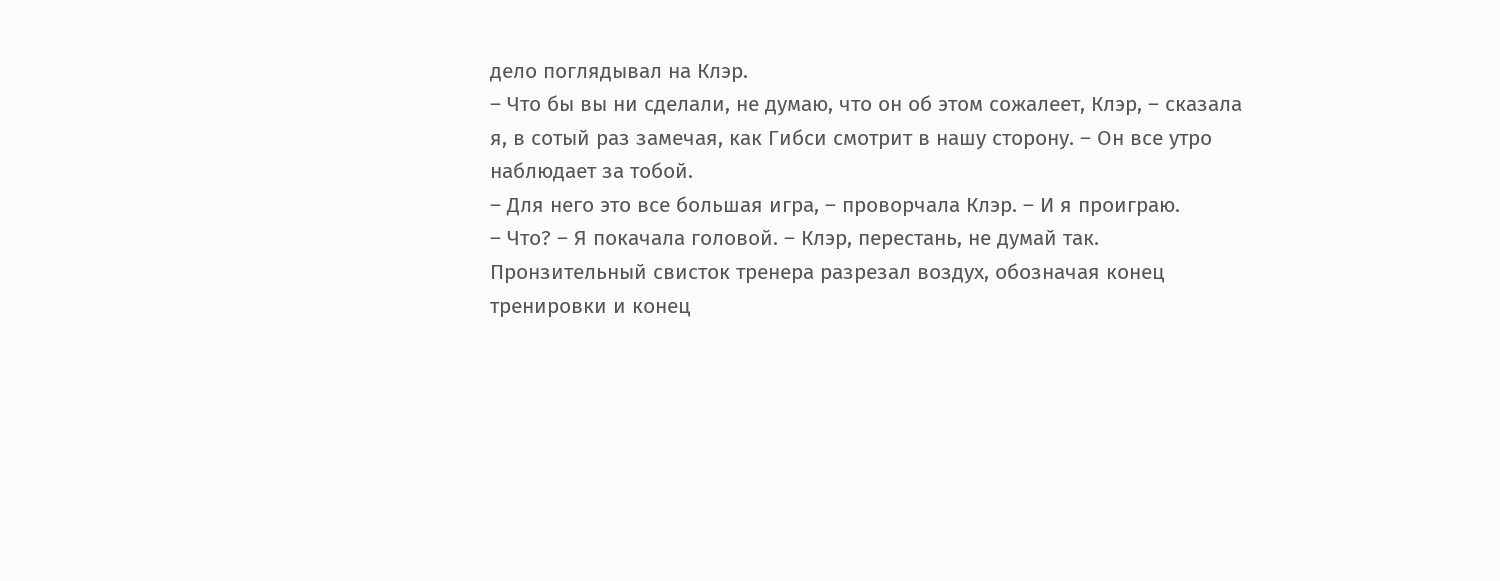дело поглядывал на Клэр.
– Что бы вы ни сделали, не думаю, что он об этом сожалеет, Клэр, – сказала я, в сотый раз замечая, как Гибси смотрит в нашу сторону. – Он все утро наблюдает за тобой.
– Для него это все большая игра, – проворчала Клэр. – И я проиграю.
– Что? – Я покачала головой. – Клэр, перестань, не думай так.
Пронзительный свисток тренера разрезал воздух, обозначая конец тренировки и конец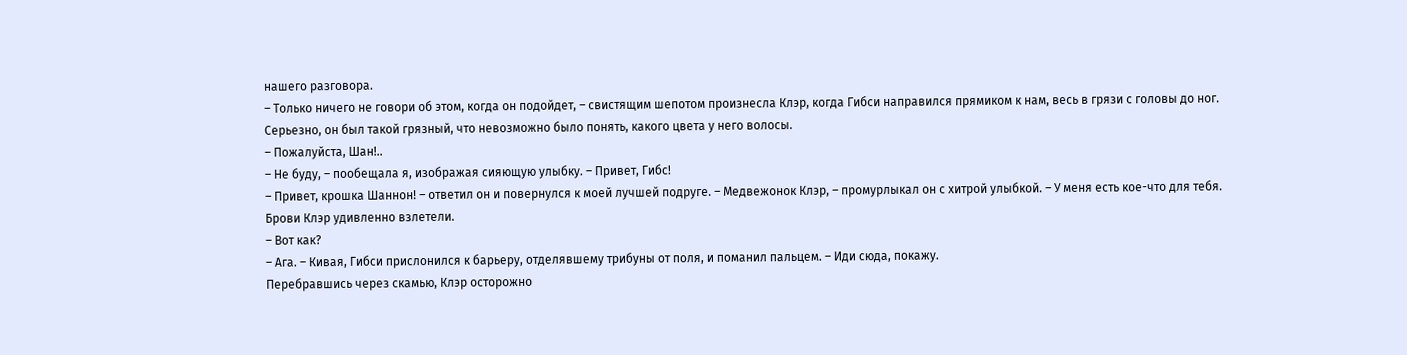нашего разговора.
– Только ничего не говори об этом, когда он подойдет, – свистящим шепотом произнесла Клэр, когда Гибси направился прямиком к нам, весь в грязи с головы до ног.
Серьезно, он был такой грязный, что невозможно было понять, какого цвета у него волосы.
– Пожалуйста, Шан!..
– Не буду, – пообещала я, изображая сияющую улыбку. – Привет, Гибс!
– Привет, крошка Шаннон! – ответил он и повернулся к моей лучшей подруге. – Медвежонок Клэр, – промурлыкал он с хитрой улыбкой. – У меня есть кое-что для тебя.
Брови Клэр удивленно взлетели.
– Вот как?
– Ага. – Кивая, Гибси прислонился к барьеру, отделявшему трибуны от поля, и поманил пальцем. – Иди сюда, покажу.
Перебравшись через скамью, Клэр осторожно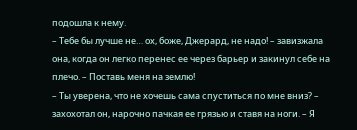подошла к нему.
– Тебе бы лучше не… ох, боже, Джерард, не надо! – завизжала она, когда он легко перенес ее через барьер и закинул себе на плечо. – Поставь меня на землю!
– Ты уверена, что не хочешь сама спуститься по мне вниз? – захохотал он, нарочно пачкая ее грязью и ставя на ноги. – Я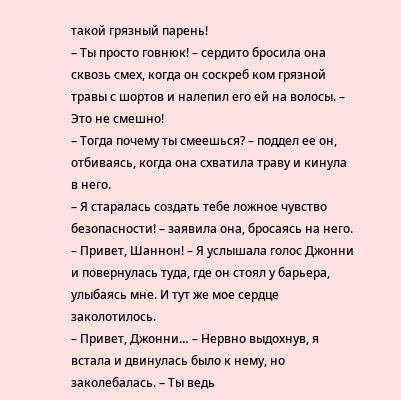такой грязный парень!
– Ты просто говнюк! – сердито бросила она сквозь смех, когда он соскреб ком грязной травы с шортов и налепил его ей на волосы. – Это не смешно!
– Тогда почему ты смеешься? – поддел ее он, отбиваясь, когда она схватила траву и кинула в него.
– Я старалась создать тебе ложное чувство безопасности! – заявила она, бросаясь на него.
– Привет, Шаннон! – Я услышала голос Джонни и повернулась туда, где он стоял у барьера, улыбаясь мне. И тут же мое сердце заколотилось.
– Привет, Джонни… – Нервно выдохнув, я встала и двинулась было к нему, но заколебалась. – Ты ведь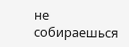не собираешься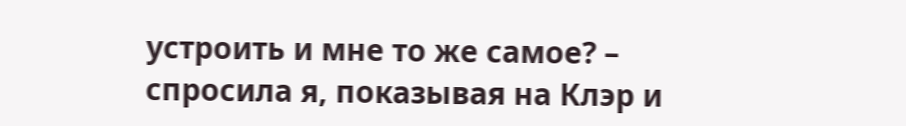устроить и мне то же самое? – спросила я, показывая на Клэр и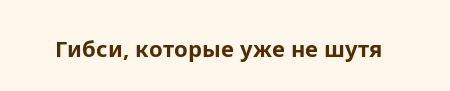Гибси, которые уже не шутя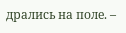дрались на поле. –